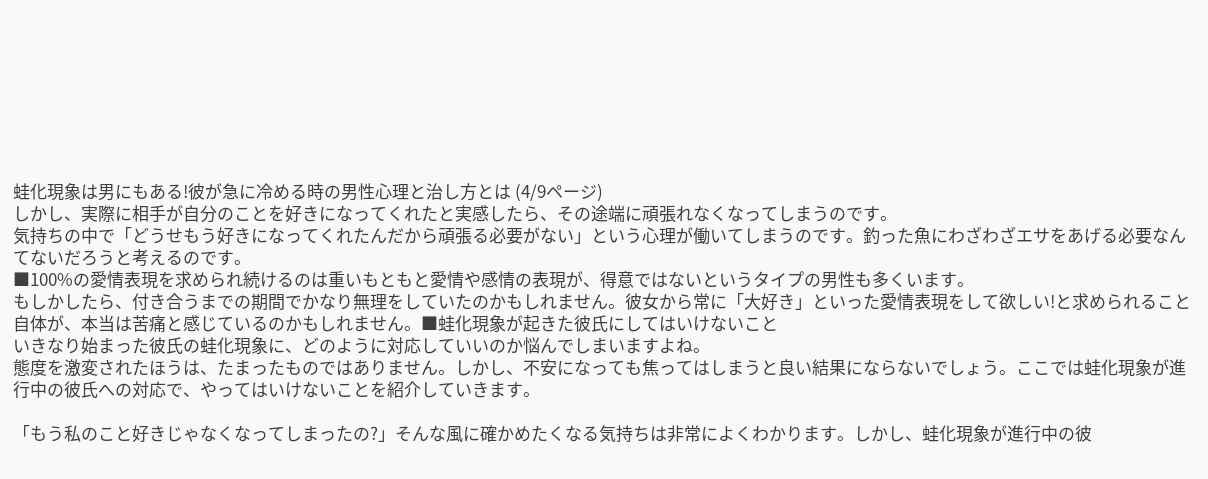蛙化現象は男にもある!彼が急に冷める時の男性心理と治し方とは (4/9ページ)
しかし、実際に相手が自分のことを好きになってくれたと実感したら、その途端に頑張れなくなってしまうのです。
気持ちの中で「どうせもう好きになってくれたんだから頑張る必要がない」という心理が働いてしまうのです。釣った魚にわざわざエサをあげる必要なんてないだろうと考えるのです。
■100%の愛情表現を求められ続けるのは重いもともと愛情や感情の表現が、得意ではないというタイプの男性も多くいます。
もしかしたら、付き合うまでの期間でかなり無理をしていたのかもしれません。彼女から常に「大好き」といった愛情表現をして欲しい!と求められること自体が、本当は苦痛と感じているのかもしれません。■蛙化現象が起きた彼氏にしてはいけないこと
いきなり始まった彼氏の蛙化現象に、どのように対応していいのか悩んでしまいますよね。
態度を激変されたほうは、たまったものではありません。しかし、不安になっても焦ってはしまうと良い結果にならないでしょう。ここでは蛙化現象が進行中の彼氏への対応で、やってはいけないことを紹介していきます。

「もう私のこと好きじゃなくなってしまったの?」そんな風に確かめたくなる気持ちは非常によくわかります。しかし、蛙化現象が進行中の彼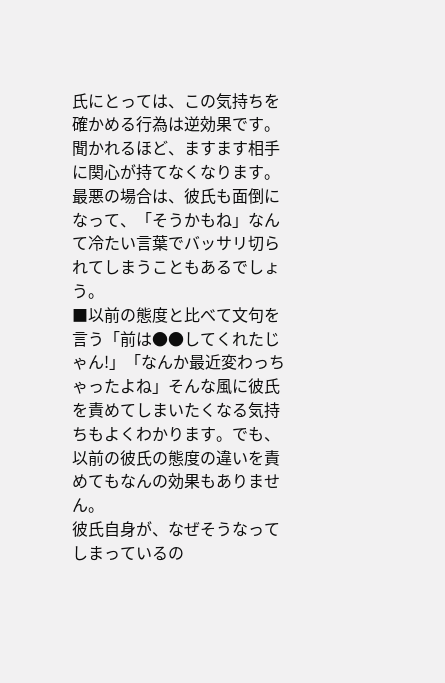氏にとっては、この気持ちを確かめる行為は逆効果です。聞かれるほど、ますます相手に関心が持てなくなります。
最悪の場合は、彼氏も面倒になって、「そうかもね」なんて冷たい言葉でバッサリ切られてしまうこともあるでしょう。
■以前の態度と比べて文句を言う「前は●●してくれたじゃん!」「なんか最近変わっちゃったよね」そんな風に彼氏を責めてしまいたくなる気持ちもよくわかります。でも、以前の彼氏の態度の違いを責めてもなんの効果もありません。
彼氏自身が、なぜそうなってしまっているの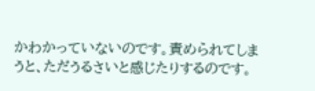かわかっていないのです。責められてしまうと、ただうるさいと感じたりするのです。